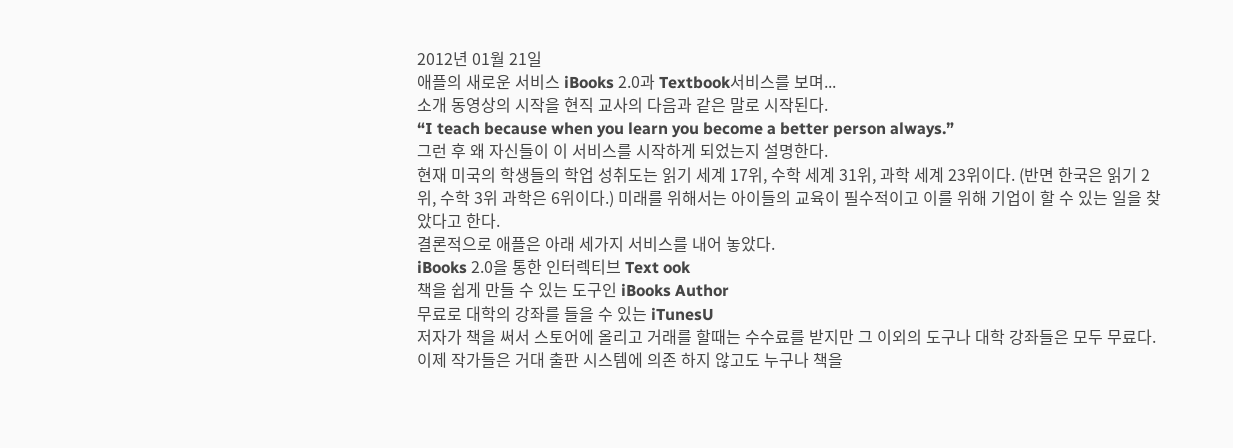2012년 01월 21일
애플의 새로운 서비스 iBooks 2.0과 Textbook서비스를 보며...
소개 동영상의 시작을 현직 교사의 다음과 같은 말로 시작된다.
“I teach because when you learn you become a better person always.”
그런 후 왜 자신들이 이 서비스를 시작하게 되었는지 설명한다.
현재 미국의 학생들의 학업 성취도는 읽기 세계 17위, 수학 세계 31위, 과학 세계 23위이다. (반면 한국은 읽기 2위, 수학 3위 과학은 6위이다.) 미래를 위해서는 아이들의 교육이 필수적이고 이를 위해 기업이 할 수 있는 일을 찾았다고 한다.
결론적으로 애플은 아래 세가지 서비스를 내어 놓았다.
iBooks 2.0을 통한 인터렉티브 Text ook
책을 쉽게 만들 수 있는 도구인 iBooks Author
무료로 대학의 강좌를 들을 수 있는 iTunesU
저자가 책을 써서 스토어에 올리고 거래를 할때는 수수료를 받지만 그 이외의 도구나 대학 강좌들은 모두 무료다. 이제 작가들은 거대 출판 시스템에 의존 하지 않고도 누구나 책을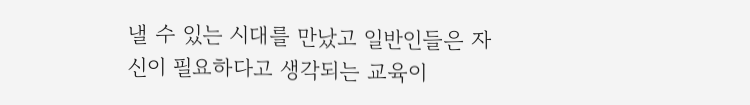낼 수 있는 시대를 만났고 일반인들은 자신이 필요하다고 생각되는 교육이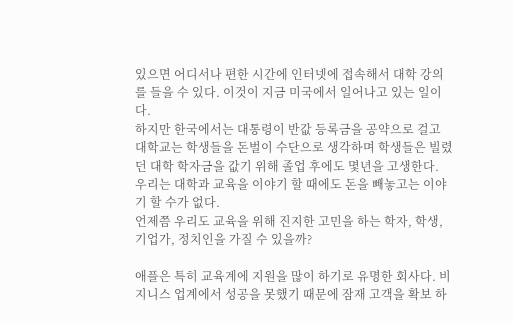있으면 어디서나 편한 시간에 인터넷에 접속해서 대학 강의를 들을 수 있다. 이것이 지금 미국에서 일어나고 있는 일이다.
하지만 한국에서는 대통령이 반값 등록금을 공약으로 걸고 대학교는 학생들을 돈벌이 수단으로 생각하며 학생들은 빌렸던 대학 학자금을 값기 위해 졸업 후에도 몇년을 고생한다. 우리는 대학과 교육을 이야기 할 때에도 돈을 빼놓고는 이야기 할 수가 없다.
언제쯤 우리도 교육을 위해 진지한 고민을 하는 학자, 학생, 기업가, 정치인을 가질 수 있을까?

애플은 특히 교육계에 지원을 많이 하기로 유명한 회사다. 비지니스 업계에서 성공을 못했기 때문에 잠재 고객을 확보 하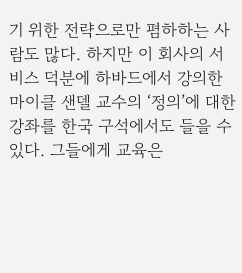기 위한 전략으로만 폄하하는 사람도 많다. 하지만 이 회사의 서비스 덕분에 하바드에서 강의한 마이클 샌델 교수의 ‘정의’에 대한 강좌를 한국 구석에서도 들을 수 있다. 그들에게 교육은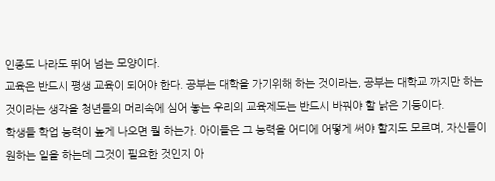인종도 나라도 뛰어 넘는 모양이다.
교육은 반드시 평생 교육이 되어야 한다. 공부는 대학을 가기위해 하는 것이라는, 공부는 대학교 까지만 하는 것이라는 생각을 청년들의 머리속에 심어 놓는 우리의 교육제도는 반드시 바꿔야 할 낡은 기둥이다.
학생들 학업 능력이 높게 나오면 뭘 하는가. 아이들은 그 능력을 어디에 어떻게 써야 할지도 모르며, 자신들이 원하는 일을 하는데 그것이 필요한 것인지 아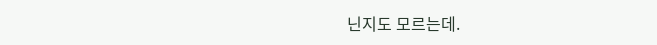닌지도 모르는데.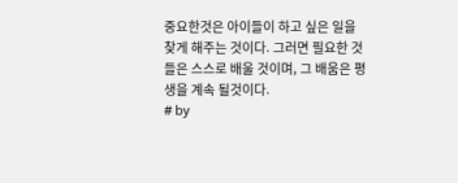중요한것은 아이들이 하고 싶은 일을 찾게 해주는 것이다. 그러면 필요한 것들은 스스로 배울 것이며, 그 배움은 평생을 계속 될것이다.
# by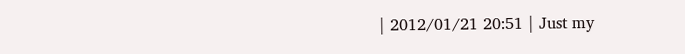| 2012/01/21 20:51 | Just my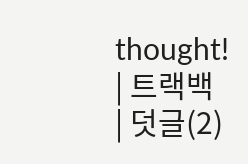thought! | 트랙백 | 덧글(2)